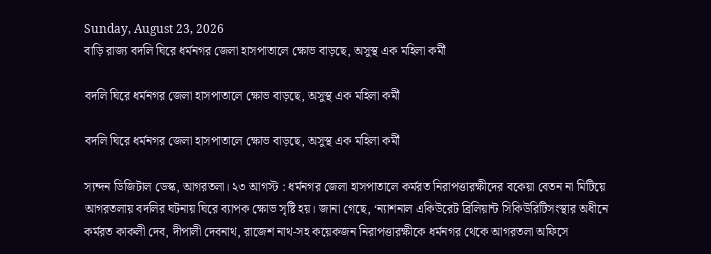Sunday, August 23, 2026
বাড়ি রাজ্য বদলি ঘিরে ধর্মনগর জেলা হাসপাতালে ক্ষোভ বাড়ছে, অসুস্থ এক মহিলা কর্মী

বদলি ঘিরে ধর্মনগর জেলা হাসপাতালে ক্ষোভ বাড়ছে, অসুস্থ এক মহিলা কর্মী

বদলি ঘিরে ধর্মনগর জেলা হাসপাতালে ক্ষোভ বাড়ছে, অসুস্থ এক মহিলা কর্মী

স্যন্দন ডিজিটাল ডেস্ক, আগরতলা। ২৩ আগস্ট : ধর্মনগর জেলা হাসপাতালে কর্মরত নিরাপত্তারক্ষীদের বকেয়া বেতন না মিটিয়ে আগরতলায় বদলির ঘটনায় ঘিরে ব্যাপক ক্ষোভ সৃষ্টি হয়। জানা গেছে, ‘ন্যাশনাল একিউরেট ব্রিলিয়ান্ট সিকিউরিটিসংস্থার অধীনে কর্মরত কাকলী দেব, দীপালী দেবনাথ, রাজেশ নাথ-সহ কয়েকজন নিরাপত্তারক্ষীকে ধর্মনগর থেকে আগরতলা অফিসে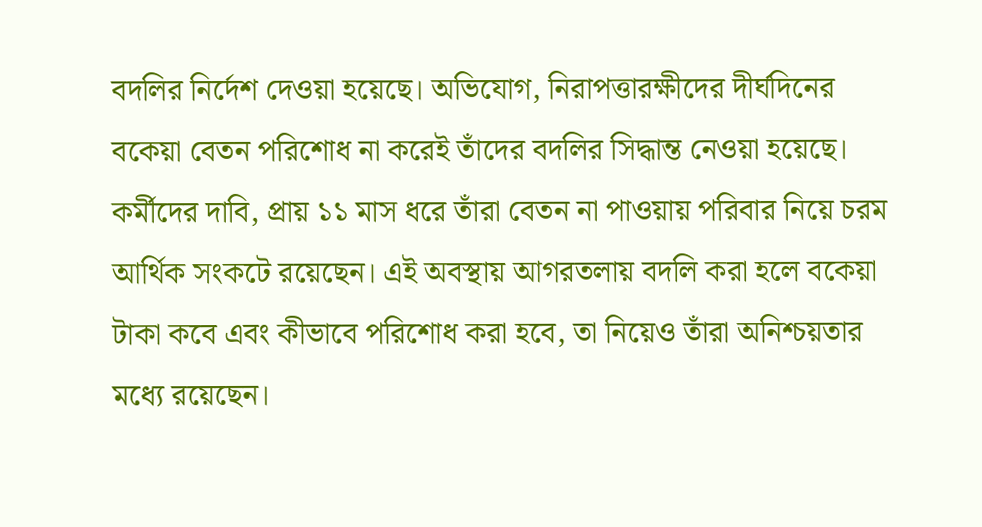বদলির নির্দেশ দেওয়া হয়েছে। অভিযোগ, নিরাপত্তারক্ষীদের দীর্ঘদিনের বকেয়া বেতন পরিশোধ না করেই তাঁদের বদলির সিদ্ধান্ত নেওয়া হয়েছে। কর্মীদের দাবি, প্রায় ১১ মাস ধরে তাঁরা বেতন না পাওয়ায় পরিবার নিয়ে চরম আর্থিক সংকটে রয়েছেন। এই অবস্থায় আগরতলায় বদলি করা হলে বকেয়া টাকা কবে এবং কীভাবে পরিশোধ করা হবে, তা নিয়েও তাঁরা অনিশ্চয়তার মধ্যে রয়েছেন।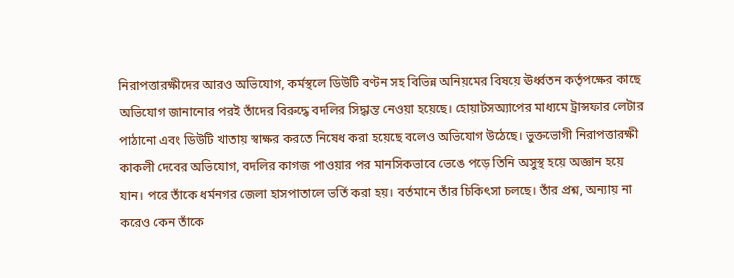নিরাপত্তারক্ষীদের আরও অভিযোগ, কর্মস্থলে ডিউটি বণ্টন সহ বিভিন্ন অনিয়মের বিষয়ে ঊর্ধ্বতন কর্তৃপক্ষের কাছে অভিযোগ জানানোর পরই তাঁদের বিরুদ্ধে বদলির সিদ্ধান্ত নেওয়া হয়েছে। হোয়াটসঅ্যাপের মাধ্যমে ট্রান্সফার লেটার পাঠানো এবং ডিউটি খাতায় স্বাক্ষর করতে নিষেধ করা হয়েছে বলেও অভিযোগ উঠেছে। ভুক্তভোগী নিরাপত্তারক্ষী কাকলী দেবের অভিযোগ, বদলির কাগজ পাওয়ার পর মানসিকভাবে ভেঙে পড়ে তিনি অসুস্থ হয়ে অজ্ঞান হয়ে যান। পরে তাঁকে ধর্মনগর জেলা হাসপাতালে ভর্তি করা হয়। বর্তমানে তাঁর চিকিৎসা চলছে। তাঁর প্রশ্ন, অন্যায় না করেও কেন তাঁকে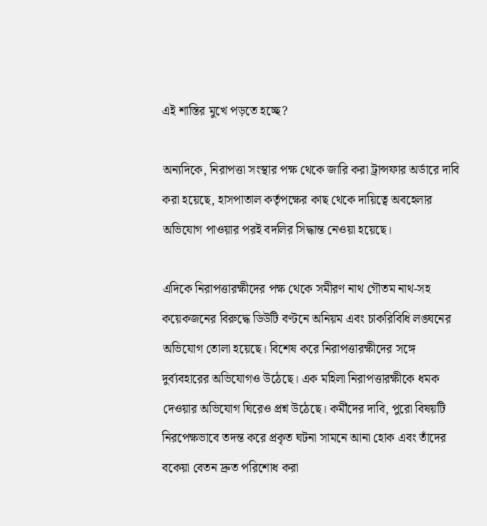এই শাস্তির মুখে পড়তে হচ্ছে?

অন্যদিকে, নিরাপত্তা সংস্থার পক্ষ থেকে জারি করা ট্রান্সফার অর্ডারে দাবি করা হয়েছে, হাসপাতাল কর্তৃপক্ষের কাছ থেকে দায়িত্বে অবহেলার অভিযোগ পাওয়ার পরই বদলির সিদ্ধান্ত নেওয়া হয়েছে।

এদিকে নিরাপত্তারক্ষীদের পক্ষ থেকে সমীরণ নাথ গৌতম নাথ-সহ কয়েকজনের বিরুদ্ধে ডিউটি বণ্টনে অনিয়ম এবং চাকরিবিধি লঙ্ঘনের অভিযোগ তোলা হয়েছে। বিশেষ করে নিরাপত্তারক্ষীদের সঙ্গে দুর্ব্যবহারের অভিযোগও উঠেছে। এক মহিলা নিরাপত্তারক্ষীকে ধমক দেওয়ার অভিযোগ ঘিরেও প্রশ্ন উঠেছে। কর্মীদের দাবি, পুরো বিষয়টি নিরপেক্ষভাবে তদন্ত করে প্রকৃত ঘটনা সামনে আনা হোক এবং তাঁদের বকেয়া বেতন দ্রুত পরিশোধ করা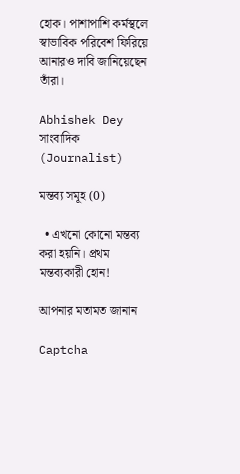হোক। পাশাপাশি কর্মস্থলে স্বাভাবিক পরিবেশ ফিরিয়ে আনারও দাবি জানিয়েছেন তাঁরা।

Abhishek Dey
সাংবাদিক (Journalist)

মন্তব্য সমূহ (0)

  • এখনো কোনো মন্তব্য করা হয়নি। প্রথম মন্তব্যকারী হোন!

আপনার মতামত জানান

Captcha